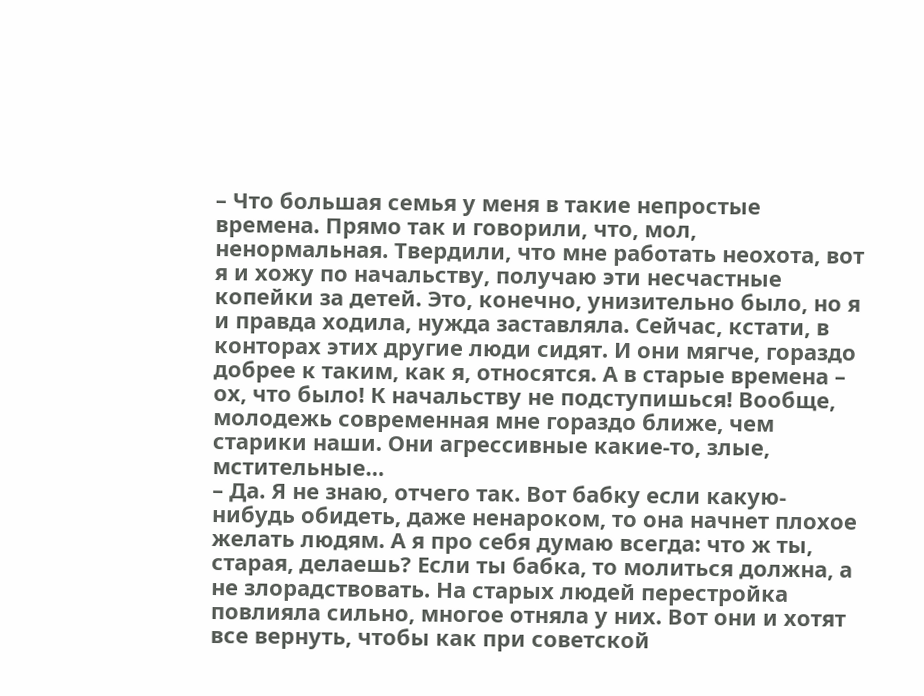– Что большая семья у меня в такие непростые времена. Прямо так и говорили, что, мол, ненормальная. Твердили, что мне работать неохота, вот я и хожу по начальству, получаю эти несчастные копейки за детей. Это, конечно, унизительно было, но я и правда ходила, нужда заставляла. Сейчас, кстати, в конторах этих другие люди сидят. И они мягче, гораздо добрее к таким, как я, относятся. А в старые времена – ох, что было! К начальству не подступишься! Вообще, молодежь современная мне гораздо ближе, чем старики наши. Они агрессивные какие-то, злые, мстительные…
– Да. Я не знаю, отчего так. Вот бабку если какую-нибудь обидеть, даже ненароком, то она начнет плохое желать людям. А я про себя думаю всегда: что ж ты, старая, делаешь? Если ты бабка, то молиться должна, а не злорадствовать. На старых людей перестройка повлияла сильно, многое отняла у них. Вот они и хотят все вернуть, чтобы как при советской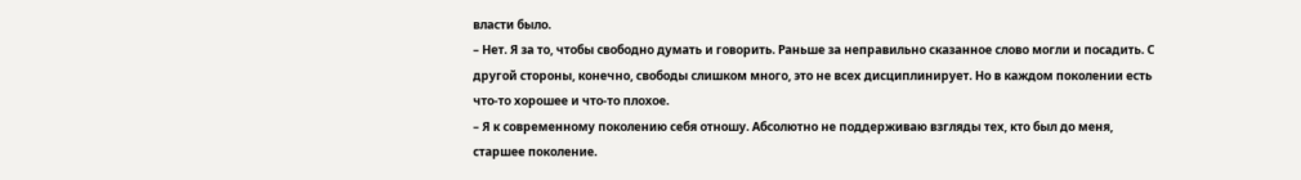власти было.
– Нет. Я за то, чтобы свободно думать и говорить. Раньше за неправильно сказанное слово могли и посадить. С другой стороны, конечно, свободы слишком много, это не всех дисциплинирует. Но в каждом поколении есть что-то хорошее и что-то плохое.
– Я к современному поколению себя отношу. Абсолютно не поддерживаю взгляды тех, кто был до меня, старшее поколение.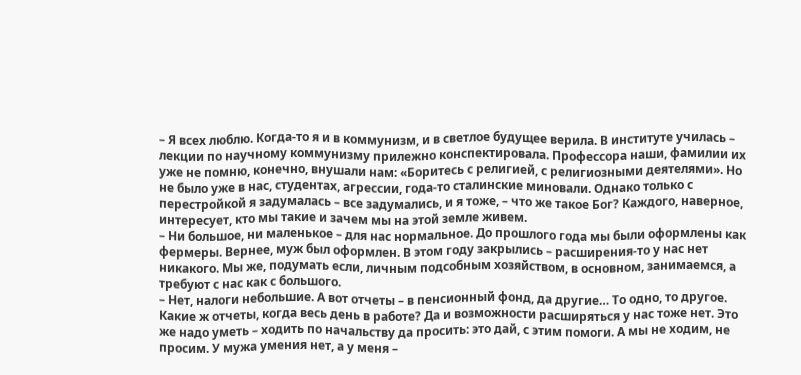– Я всех люблю. Когда-то я и в коммунизм, и в светлое будущее верила. В институте училась – лекции по научному коммунизму прилежно конспектировала. Профессора наши, фамилии их уже не помню, конечно, внушали нам: «Боритесь с религией, с религиозными деятелями». Но не было уже в нас, студентах, агрессии, года-то сталинские миновали. Однако только с перестройкой я задумалась – все задумались, и я тоже, – что же такое Бог? Каждого, наверное, интересует, кто мы такие и зачем мы на этой земле живем.
– Ни большое, ни маленькое – для нас нормальное. До прошлого года мы были оформлены как фермеры. Вернее, муж был оформлен. В этом году закрылись – расширения-то у нас нет никакого. Мы же, подумать если, личным подсобным хозяйством, в основном, занимаемся, а требуют с нас как с большого.
– Нет, налоги небольшие. А вот отчеты – в пенсионный фонд, да другие… То одно, то другое. Какие ж отчеты, когда весь день в работе? Да и возможности расширяться у нас тоже нет. Это же надо уметь – ходить по начальству да просить: это дай, с этим помоги. А мы не ходим, не просим. У мужа умения нет, а у меня –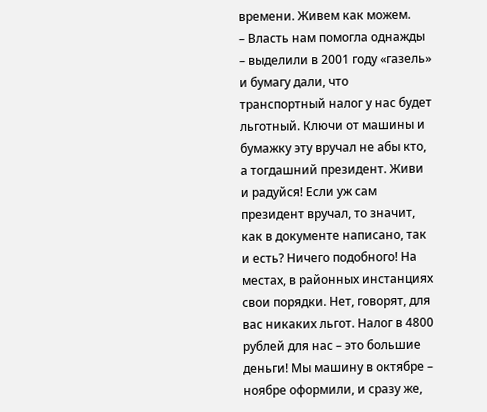времени. Живем как можем.
– Власть нам помогла однажды – выделили в 2001 году «газель» и бумагу дали, что транспортный налог у нас будет льготный. Ключи от машины и бумажку эту вручал не абы кто, а тогдашний президент. Живи и радуйся! Если уж сам президент вручал, то значит, как в документе написано, так и есть? Ничего подобного! На местах, в районных инстанциях свои порядки. Нет, говорят, для вас никаких льгот. Налог в 4800 рублей для нас – это большие деньги! Мы машину в октябре – ноябре оформили, и сразу же,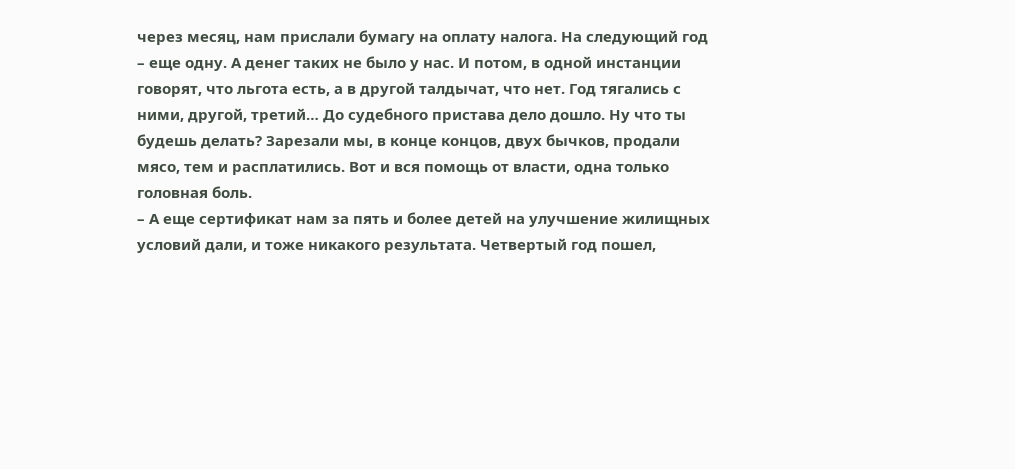через месяц, нам прислали бумагу на оплату налога. На следующий год – еще одну. А денег таких не было у нас. И потом, в одной инстанции говорят, что льгота есть, а в другой талдычат, что нет. Год тягались с ними, другой, третий… До судебного пристава дело дошло. Ну что ты будешь делать? Зарезали мы, в конце концов, двух бычков, продали мясо, тем и расплатились. Вот и вся помощь от власти, одна только головная боль.
– А еще сертификат нам за пять и более детей на улучшение жилищных условий дали, и тоже никакого результата. Четвертый год пошел,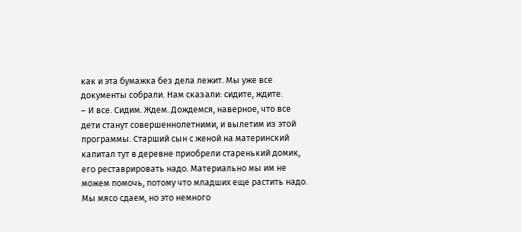как и эта бумажка без дела лежит. Мы уже все документы собрали. Нам сказали: сидите, ждите.
– И все. Сидим. Ждем. Дождемся, наверное, что все дети станут совершеннолетними, и вылетим из этой программы. Старший сын с женой на материнский капитал тут в деревне приобрели старенький домик, его реставрировать надо. Материально мы им не можем помочь, потому что младших еще растить надо. Мы мясо сдаем, но это немного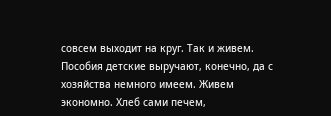совсем выходит на круг. Так и живем. Пособия детские выручают, конечно, да с хозяйства немного имеем. Живем экономно. Хлеб сами печем,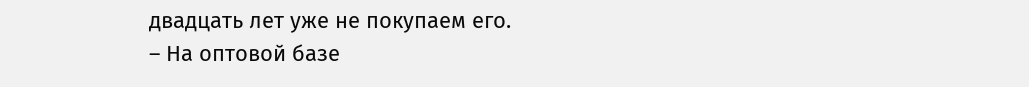двадцать лет уже не покупаем его.
– На оптовой базе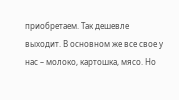приобретаем. Так дешевле выходит. В основном же все свое у нас – молоко, картошка, мясо. Но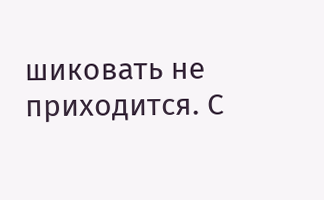шиковать не приходится. С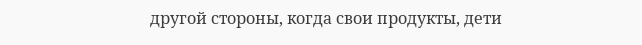другой стороны, когда свои продукты, дети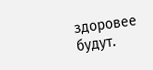здоровее будут.